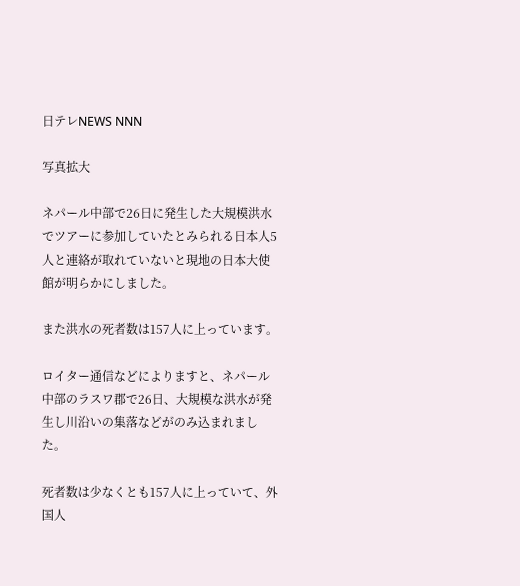日テレNEWS NNN

写真拡大

ネパール中部で26日に発生した大規模洪水でツアーに参加していたとみられる日本人5人と連絡が取れていないと現地の日本大使館が明らかにしました。

また洪水の死者数は157人に上っています。

ロイター通信などによりますと、ネパール中部のラスワ郡で26日、大規模な洪水が発生し川沿いの集落などがのみ込まれました。

死者数は少なくとも157人に上っていて、外国人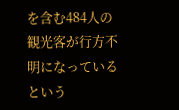を含む484人の観光客が行方不明になっているという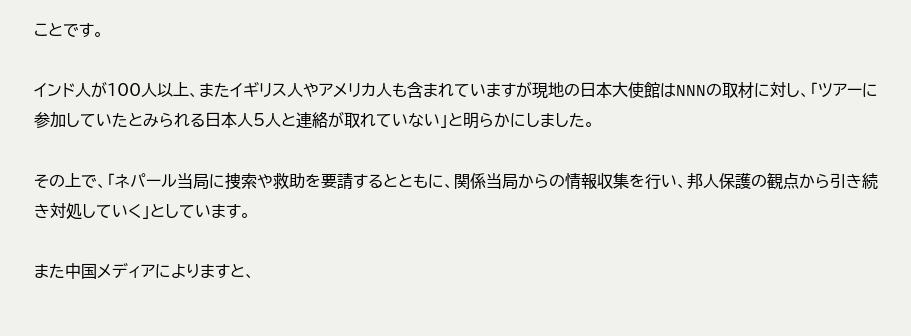ことです。

インド人が100人以上、またイギリス人やアメリカ人も含まれていますが現地の日本大使館はNNNの取材に対し、「ツアーに参加していたとみられる日本人5人と連絡が取れていない」と明らかにしました。

その上で、「ネパール当局に捜索や救助を要請するとともに、関係当局からの情報収集を行い、邦人保護の観点から引き続き対処していく」としています。

また中国メディアによりますと、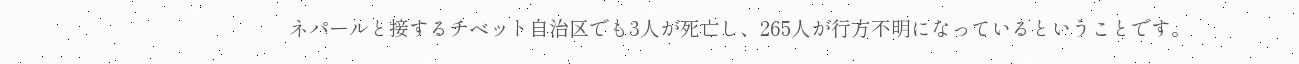ネパールと接するチベット自治区でも3人が死亡し、265人が行方不明になっているということです。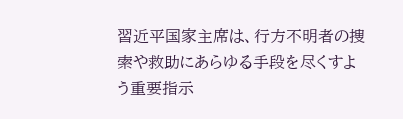習近平国家主席は、行方不明者の捜索や救助にあらゆる手段を尽くすよう重要指示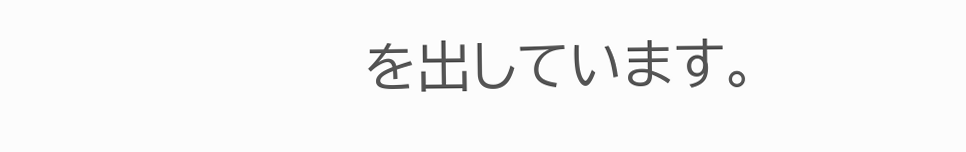を出しています。